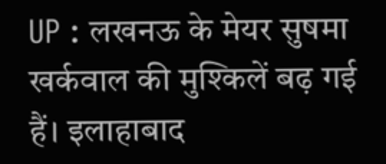UP : लखनऊ के मेयर सुषमा खर्कवाल की मुश्किलें बढ़ गई हैं। इलाहाबाद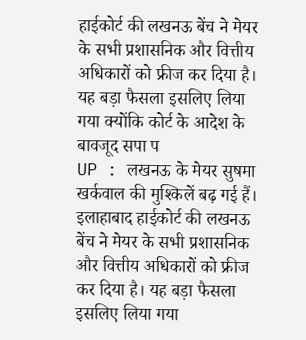हाईकोर्ट की लखनऊ बेंच ने मेयर के सभी प्रशासनिक और वित्तीय अधिकारों को फ्रीज कर दिया है। यह बड़ा फैसला इसलिए लिया गया क्योंकि कोर्ट के आदेश के बावजूद सपा प
UP : लखनऊ के मेयर सुषमा खर्कवाल की मुश्किलें बढ़ गई हैं। इलाहाबाद हाईकोर्ट की लखनऊ बेंच ने मेयर के सभी प्रशासनिक और वित्तीय अधिकारों को फ्रीज कर दिया है। यह बड़ा फैसला इसलिए लिया गया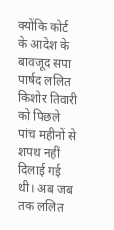क्योंकि कोर्ट के आदेश के बावजूद सपा पार्षद ललित किशोर तिवारी को पिछले पांच महीनों से शपथ नहीं दिलाई गई थी। अब जब तक ललित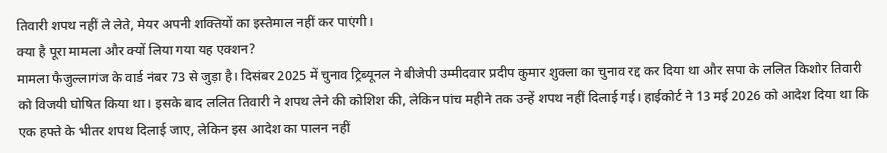तिवारी शपथ नहीं ले लेते, मेयर अपनी शक्तियों का इस्तेमाल नहीं कर पाएंगी।
क्या है पूरा मामला और क्यों लिया गया यह एक्शन?
मामला फैजुल्लागंज के वार्ड नंबर 73 से जुड़ा है। दिसंबर 2025 में चुनाव ट्रिब्यूनल ने बीजेपी उम्मीदवार प्रदीप कुमार शुक्ला का चुनाव रद्द कर दिया था और सपा के ललित किशोर तिवारी को विजयी घोषित किया था। इसके बाद ललित तिवारी ने शपथ लेने की कोशिश की, लेकिन पांच महीने तक उन्हें शपथ नहीं दिलाई गई। हाईकोर्ट ने 13 मई 2026 को आदेश दिया था कि एक हफ्ते के भीतर शपथ दिलाई जाए, लेकिन इस आदेश का पालन नहीं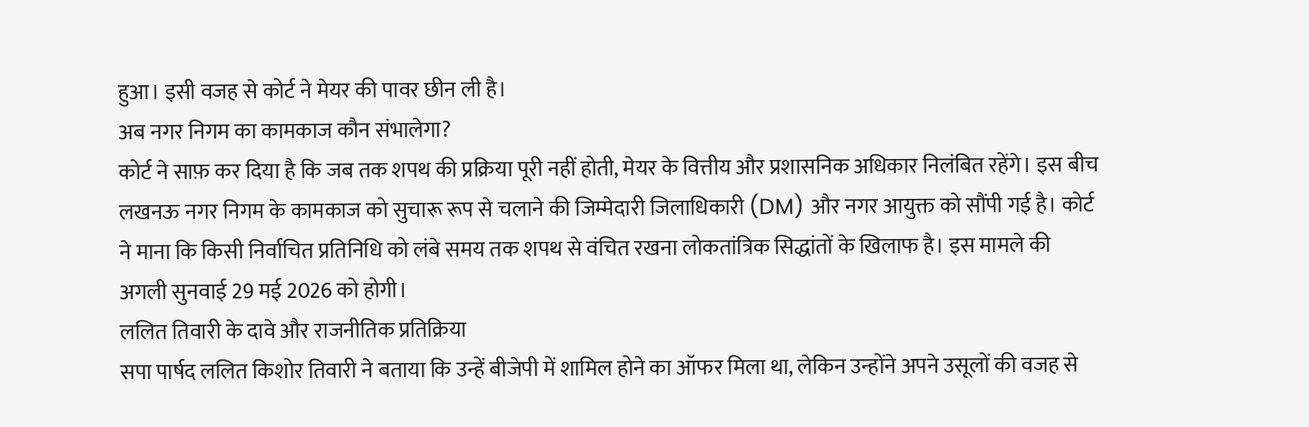हुआ। इसी वजह से कोर्ट ने मेयर की पावर छीन ली है।
अब नगर निगम का कामकाज कौन संभालेगा?
कोर्ट ने साफ़ कर दिया है कि जब तक शपथ की प्रक्रिया पूरी नहीं होती, मेयर के वित्तीय और प्रशासनिक अधिकार निलंबित रहेंगे। इस बीच लखनऊ नगर निगम के कामकाज को सुचारू रूप से चलाने की जिम्मेदारी जिलाधिकारी (DM) और नगर आयुक्त को सौंपी गई है। कोर्ट ने माना कि किसी निर्वाचित प्रतिनिधि को लंबे समय तक शपथ से वंचित रखना लोकतांत्रिक सिद्धांतों के खिलाफ है। इस मामले की अगली सुनवाई 29 मई 2026 को होगी।
ललित तिवारी के दावे और राजनीतिक प्रतिक्रिया
सपा पार्षद ललित किशोर तिवारी ने बताया कि उन्हें बीजेपी में शामिल होने का ऑफर मिला था, लेकिन उन्होंने अपने उसूलों की वजह से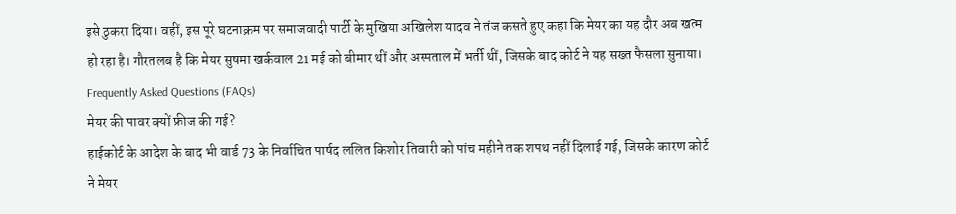इसे ठुकरा दिया। वहीं, इस पूरे घटनाक्रम पर समाजवादी पार्टी के मुखिया अखिलेश यादव ने तंज कसते हुए कहा कि मेयर का यह दौर अब खत्म हो रहा है। गौरतलब है कि मेयर सुषमा खर्कवाल 21 मई को बीमार थीं और अस्पताल में भर्ती थीं, जिसके बाद कोर्ट ने यह सख्त फैसला सुनाया।
Frequently Asked Questions (FAQs)
मेयर की पावर क्यों फ्रीज की गई?
हाईकोर्ट के आदेश के बाद भी वार्ड 73 के निर्वाचित पार्षद ललित किशोर तिवारी को पांच महीने तक शपथ नहीं दिलाई गई, जिसके कारण कोर्ट ने मेयर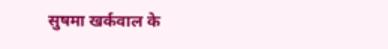सुषमा खर्कवाल के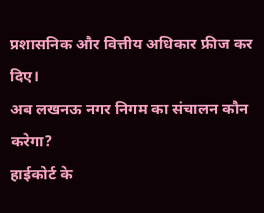प्रशासनिक और वित्तीय अधिकार फ्रीज कर दिए।
अब लखनऊ नगर निगम का संचालन कौन करेगा?
हाईकोर्ट के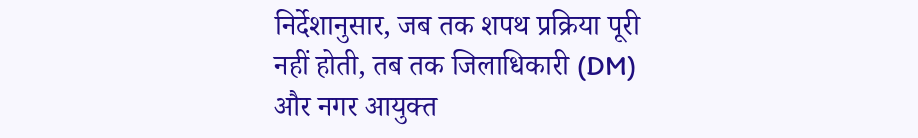निर्देशानुसार, जब तक शपथ प्रक्रिया पूरी नहीं होती, तब तक जिलाधिकारी (DM) और नगर आयुक्त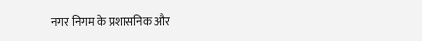नगर निगम के प्रशासनिक और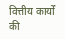वित्तीय कार्यों की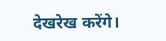देखरेख करेंगे।